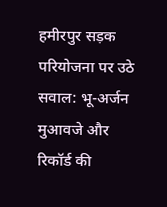हमीरपुर सड़क परियोजना पर उठे सवाल: भू-अर्जन मुआवजे और रिकॉर्ड की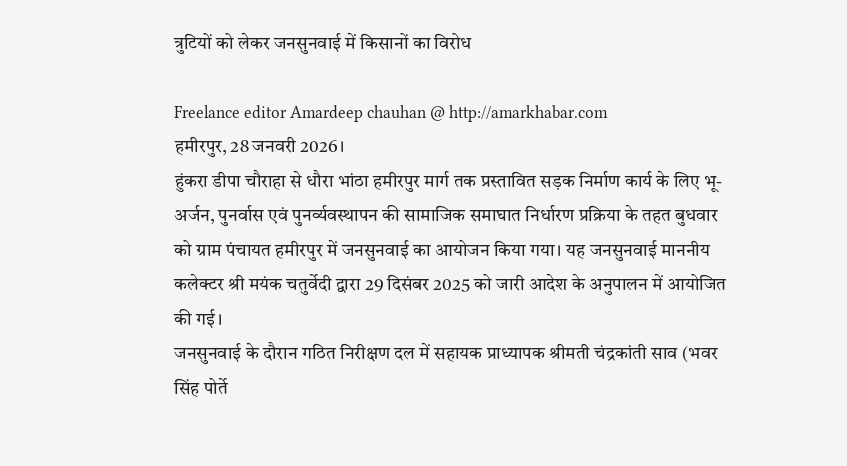त्रुटियों को लेकर जनसुनवाई में किसानों का विरोध

Freelance editor Amardeep chauhan @ http://amarkhabar.com
हमीरपुर, 28 जनवरी 2026।
हुंकरा डीपा चौराहा से धौरा भांठा हमीरपुर मार्ग तक प्रस्तावित सड़क निर्माण कार्य के लिए भू-अर्जन, पुनर्वास एवं पुनर्व्यवस्थापन की सामाजिक समाघात निर्धारण प्रक्रिया के तहत बुधवार को ग्राम पंचायत हमीरपुर में जनसुनवाई का आयोजन किया गया। यह जनसुनवाई माननीय कलेक्टर श्री मयंक चतुर्वेदी द्वारा 29 दिसंबर 2025 को जारी आदेश के अनुपालन में आयोजित की गई।
जनसुनवाई के दौरान गठित निरीक्षण दल में सहायक प्राध्यापक श्रीमती चंद्रकांती साव (भवर सिंह पोर्ते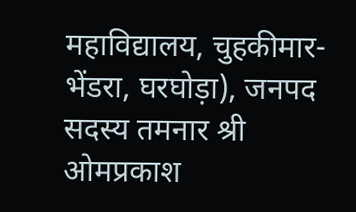महाविद्यालय, चुहकीमार-भेंडरा, घरघोड़ा), जनपद सदस्य तमनार श्री ओमप्रकाश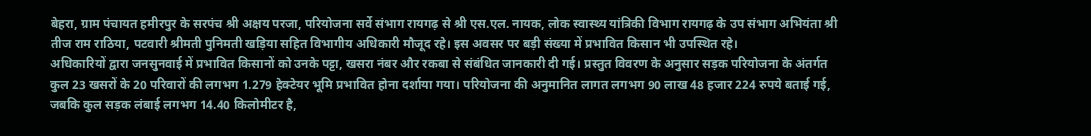बेहरा, ग्राम पंचायत हमीरपुर के सरपंच श्री अक्षय परजा, परियोजना सर्वे संभाग रायगढ़ से श्री एस.एल. नायक, लोक स्वास्थ्य यांत्रिकी विभाग रायगढ़ के उप संभाग अभियंता श्री तीज राम राठिया, पटवारी श्रीमती पुनिमती खड़िया सहित विभागीय अधिकारी मौजूद रहे। इस अवसर पर बड़ी संख्या में प्रभावित किसान भी उपस्थित रहे।
अधिकारियों द्वारा जनसुनवाई में प्रभावित किसानों को उनके पट्टा, खसरा नंबर और रकबा से संबंधित जानकारी दी गई। प्रस्तुत विवरण के अनुसार सड़क परियोजना के अंतर्गत कुल 23 खसरों के 20 परिवारों की लगभग 1.279 हेक्टेयर भूमि प्रभावित होना दर्शाया गया। परियोजना की अनुमानित लागत लगभग 90 लाख 48 हजार 224 रुपये बताई गई, जबकि कुल सड़क लंबाई लगभग 14.40 किलोमीटर है,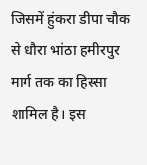जिसमें हुंकरा डीपा चौक से धौरा भांठा हमीरपुर मार्ग तक का हिस्सा शामिल है। इस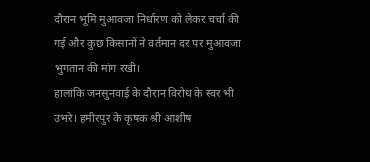दौरान भूमि मुआवजा निर्धारण को लेकर चर्चा की गई और कुछ किसानों ने वर्तमान दर पर मुआवजा भुगतान की मांग रखी।
हालांकि जनसुनवाई के दौरान विरोध के स्वर भी उभरे। हमीरपुर के कृषक श्री आशीष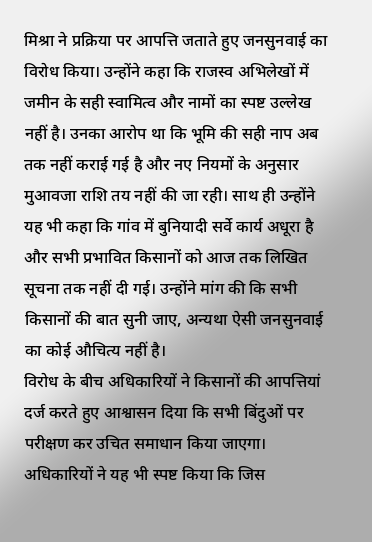मिश्रा ने प्रक्रिया पर आपत्ति जताते हुए जनसुनवाई का विरोध किया। उन्होंने कहा कि राजस्व अभिलेखों में जमीन के सही स्वामित्व और नामों का स्पष्ट उल्लेख नहीं है। उनका आरोप था कि भूमि की सही नाप अब तक नहीं कराई गई है और नए नियमों के अनुसार मुआवजा राशि तय नहीं की जा रही। साथ ही उन्होंने यह भी कहा कि गांव में बुनियादी सर्वे कार्य अधूरा है और सभी प्रभावित किसानों को आज तक लिखित सूचना तक नहीं दी गई। उन्होंने मांग की कि सभी किसानों की बात सुनी जाए, अन्यथा ऐसी जनसुनवाई का कोई औचित्य नहीं है।
विरोध के बीच अधिकारियों ने किसानों की आपत्तियां दर्ज करते हुए आश्वासन दिया कि सभी बिंदुओं पर परीक्षण कर उचित समाधान किया जाएगा। अधिकारियों ने यह भी स्पष्ट किया कि जिस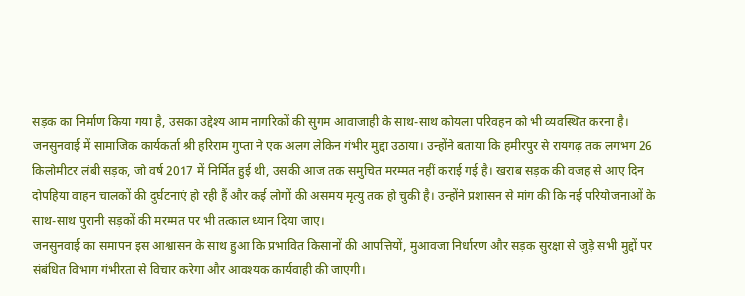सड़क का निर्माण किया गया है, उसका उद्देश्य आम नागरिकों की सुगम आवाजाही के साथ-साथ कोयला परिवहन को भी व्यवस्थित करना है।
जनसुनवाई में सामाजिक कार्यकर्ता श्री हरिराम गुप्ता ने एक अलग लेकिन गंभीर मुद्दा उठाया। उन्होंने बताया कि हमीरपुर से रायगढ़ तक लगभग 26 किलोमीटर लंबी सड़क, जो वर्ष 2017 में निर्मित हुई थी, उसकी आज तक समुचित मरम्मत नहीं कराई गई है। खराब सड़क की वजह से आए दिन दोपहिया वाहन चालकों की दुर्घटनाएं हो रही हैं और कई लोगों की असमय मृत्यु तक हो चुकी है। उन्होंने प्रशासन से मांग की कि नई परियोजनाओं के साथ-साथ पुरानी सड़कों की मरम्मत पर भी तत्काल ध्यान दिया जाए।
जनसुनवाई का समापन इस आश्वासन के साथ हुआ कि प्रभावित किसानों की आपत्तियों, मुआवजा निर्धारण और सड़क सुरक्षा से जुड़े सभी मुद्दों पर संबंधित विभाग गंभीरता से विचार करेगा और आवश्यक कार्यवाही की जाएगी।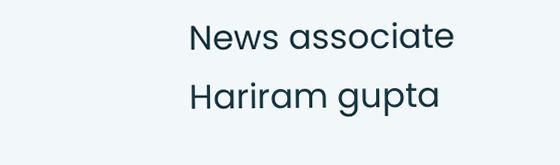News associate Hariram gupta